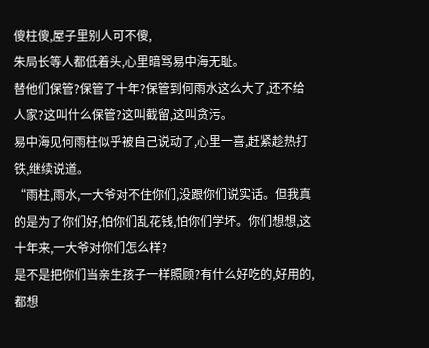傻柱傻,屋子里别人可不傻,
朱局长等人都低着头,心里暗骂易中海无耻。
替他们保管?保管了十年?保管到何雨水这么大了,还不给人家?这叫什么保管?这叫截留,这叫贪污。
易中海见何雨柱似乎被自己说动了,心里一喜,赶紧趁热打铁,继续说道。
“雨柱,雨水,一大爷对不住你们,没跟你们说实话。但我真的是为了你们好,怕你们乱花钱,怕你们学坏。你们想想,这十年来,一大爷对你们怎么样?
是不是把你们当亲生孩子一样照顾?有什么好吃的,好用的,都想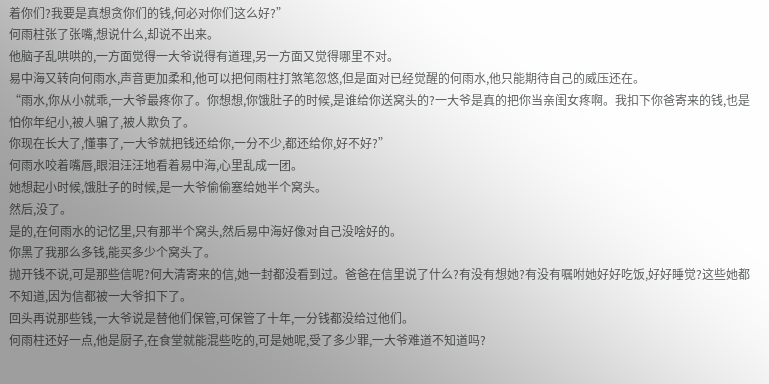着你们?我要是真想贪你们的钱,何必对你们这么好?”
何雨柱张了张嘴,想说什么,却说不出来。
他脑子乱哄哄的,一方面觉得一大爷说得有道理,另一方面又觉得哪里不对。
易中海又转向何雨水,声音更加柔和,他可以把何雨柱打煞笔忽悠,但是面对已经觉醒的何雨水,他只能期待自己的威压还在。
“雨水,你从小就乖,一大爷最疼你了。你想想,你饿肚子的时候,是谁给你送窝头的?一大爷是真的把你当亲闺女疼啊。我扣下你爸寄来的钱,也是怕你年纪小,被人骗了,被人欺负了。
你现在长大了,懂事了,一大爷就把钱还给你,一分不少,都还给你,好不好?”
何雨水咬着嘴唇,眼泪汪汪地看着易中海,心里乱成一团。
她想起小时候,饿肚子的时候,是一大爷偷偷塞给她半个窝头。
然后,没了。
是的,在何雨水的记忆里,只有那半个窝头,然后易中海好像对自己没啥好的。
你黑了我那么多钱,能买多少个窝头了。
抛开钱不说,可是那些信呢?何大清寄来的信,她一封都没看到过。爸爸在信里说了什么?有没有想她?有没有嘱咐她好好吃饭,好好睡觉?这些她都不知道,因为信都被一大爷扣下了。
回头再说那些钱,一大爷说是替他们保管,可保管了十年,一分钱都没给过他们。
何雨柱还好一点,他是厨子,在食堂就能混些吃的,可是她呢,受了多少罪,一大爷难道不知道吗?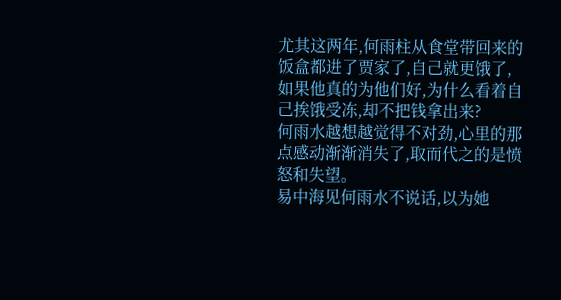尤其这两年,何雨柱从食堂带回来的饭盒都进了贾家了,自己就更饿了,
如果他真的为他们好,为什么看着自己挨饿受冻,却不把钱拿出来?
何雨水越想越觉得不对劲,心里的那点感动渐渐消失了,取而代之的是愤怒和失望。
易中海见何雨水不说话,以为她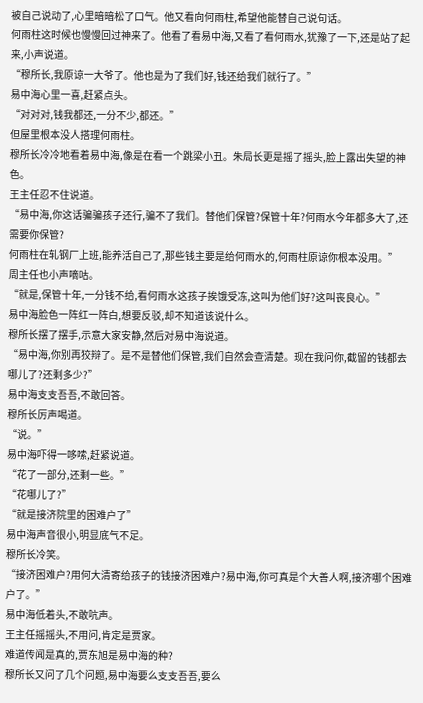被自己说动了,心里暗暗松了口气。他又看向何雨柱,希望他能替自己说句话。
何雨柱这时候也慢慢回过神来了。他看了看易中海,又看了看何雨水,犹豫了一下,还是站了起来,小声说道。
“穆所长,我原谅一大爷了。他也是为了我们好,钱还给我们就行了。”
易中海心里一喜,赶紧点头。
“对对对,钱我都还,一分不少,都还。”
但屋里根本没人搭理何雨柱。
穆所长冷冷地看着易中海,像是在看一个跳梁小丑。朱局长更是摇了摇头,脸上露出失望的神色。
王主任忍不住说道。
“易中海,你这话骗骗孩子还行,骗不了我们。替他们保管?保管十年?何雨水今年都多大了,还需要你保管?
何雨柱在轧钢厂上班,能养活自己了,那些钱主要是给何雨水的,何雨柱原谅你根本没用。”
周主任也小声嘀咕。
“就是,保管十年,一分钱不给,看何雨水这孩子挨饿受冻,这叫为他们好?这叫丧良心。”
易中海脸色一阵红一阵白,想要反驳,却不知道该说什么。
穆所长摆了摆手,示意大家安静,然后对易中海说道。
“易中海,你别再狡辩了。是不是替他们保管,我们自然会查清楚。现在我问你,截留的钱都去哪儿了?还剩多少?”
易中海支支吾吾,不敢回答。
穆所长厉声喝道。
“说。”
易中海吓得一哆嗦,赶紧说道。
“花了一部分,还剩一些。”
“花哪儿了?”
“就是接济院里的困难户了”
易中海声音很小,明显底气不足。
穆所长冷笑。
“接济困难户?用何大清寄给孩子的钱接济困难户?易中海,你可真是个大善人啊,接济哪个困难户了。”
易中海低着头,不敢吭声。
王主任摇摇头,不用问,肯定是贾家。
难道传闻是真的,贾东旭是易中海的种?
穆所长又问了几个问题,易中海要么支支吾吾,要么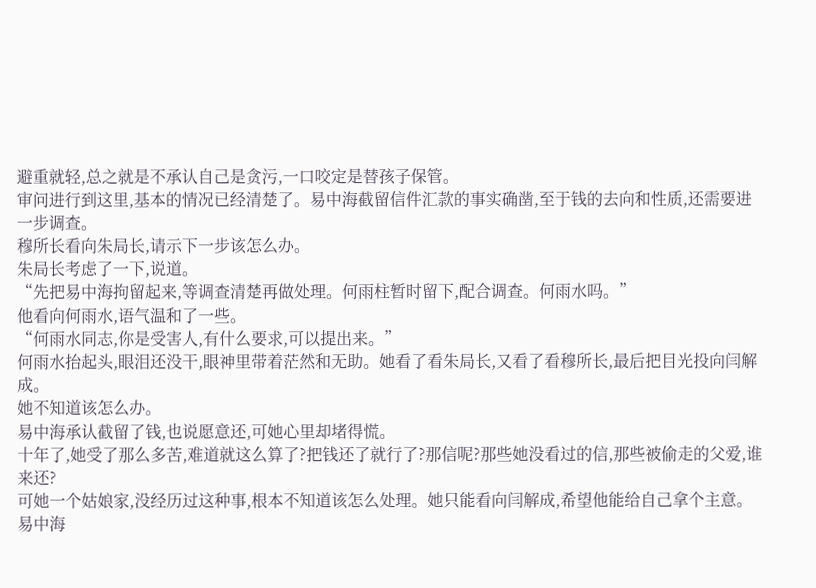避重就轻,总之就是不承认自己是贪污,一口咬定是替孩子保管。
审问进行到这里,基本的情况已经清楚了。易中海截留信件汇款的事实确凿,至于钱的去向和性质,还需要进一步调查。
穆所长看向朱局长,请示下一步该怎么办。
朱局长考虑了一下,说道。
“先把易中海拘留起来,等调查清楚再做处理。何雨柱暂时留下,配合调查。何雨水吗。”
他看向何雨水,语气温和了一些。
“何雨水同志,你是受害人,有什么要求,可以提出来。”
何雨水抬起头,眼泪还没干,眼神里带着茫然和无助。她看了看朱局长,又看了看穆所长,最后把目光投向闫解成。
她不知道该怎么办。
易中海承认截留了钱,也说愿意还,可她心里却堵得慌。
十年了,她受了那么多苦,难道就这么算了?把钱还了就行了?那信呢?那些她没看过的信,那些被偷走的父爱,谁来还?
可她一个姑娘家,没经历过这种事,根本不知道该怎么处理。她只能看向闫解成,希望他能给自己拿个主意。
易中海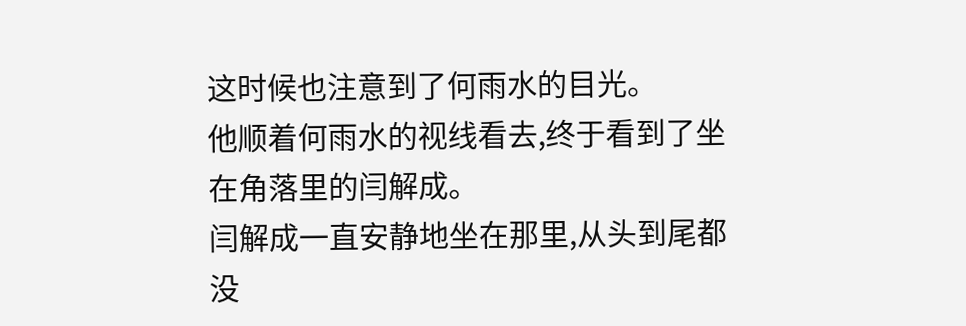这时候也注意到了何雨水的目光。
他顺着何雨水的视线看去,终于看到了坐在角落里的闫解成。
闫解成一直安静地坐在那里,从头到尾都没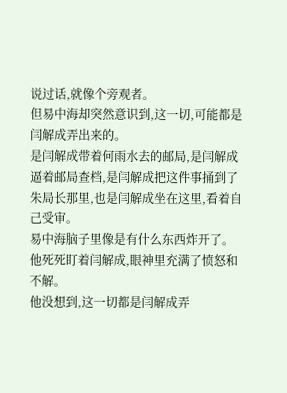说过话,就像个旁观者。
但易中海却突然意识到,这一切,可能都是闫解成弄出来的。
是闫解成带着何雨水去的邮局,是闫解成逼着邮局查档,是闫解成把这件事捅到了朱局长那里,也是闫解成坐在这里,看着自己受审。
易中海脑子里像是有什么东西炸开了。
他死死盯着闫解成,眼神里充满了愤怒和不解。
他没想到,这一切都是闫解成弄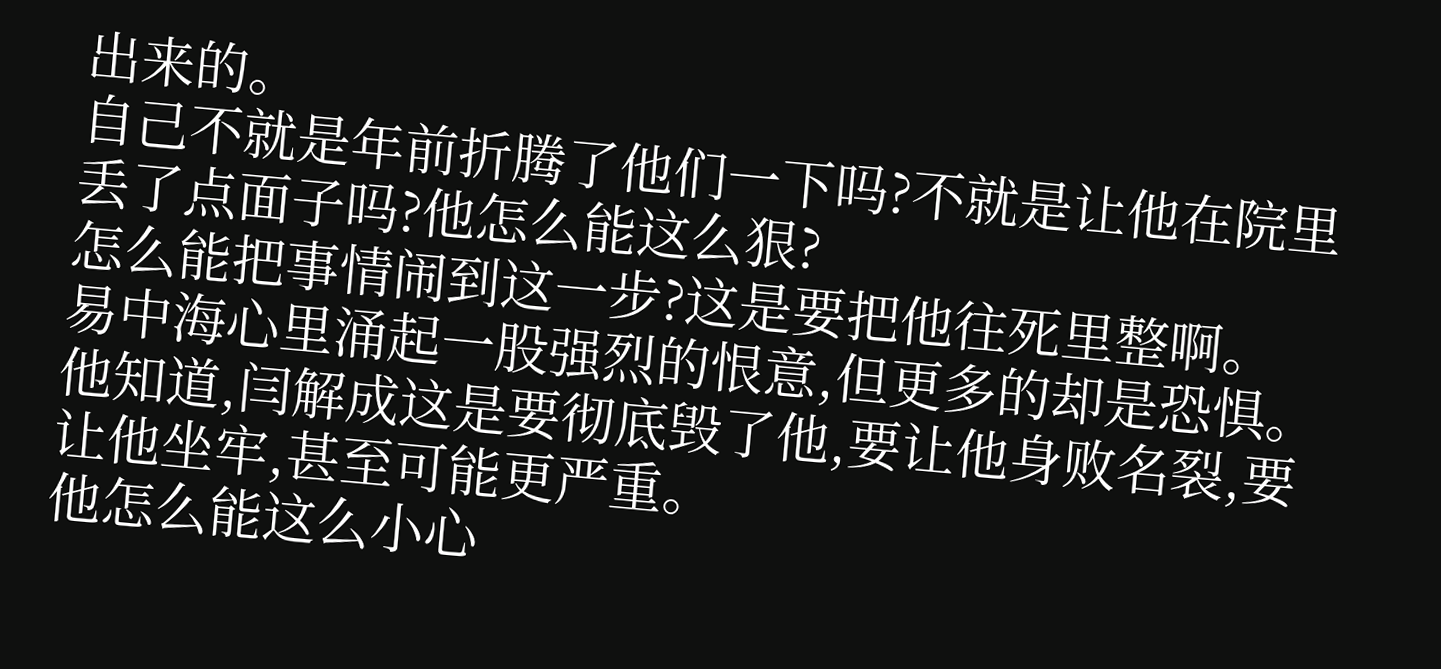出来的。
自己不就是年前折腾了他们一下吗?不就是让他在院里丢了点面子吗?他怎么能这么狠?
怎么能把事情闹到这一步?这是要把他往死里整啊。
易中海心里涌起一股强烈的恨意,但更多的却是恐惧。
他知道,闫解成这是要彻底毁了他,要让他身败名裂,要让他坐牢,甚至可能更严重。
他怎么能这么小心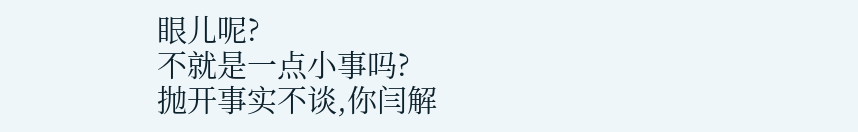眼儿呢?
不就是一点小事吗?
抛开事实不谈,你闫解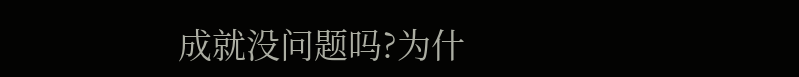成就没问题吗?为什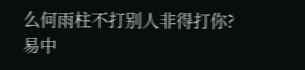么何雨柱不打别人非得打你?
易中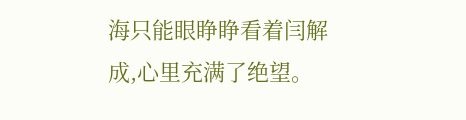海只能眼睁睁看着闫解成,心里充满了绝望。